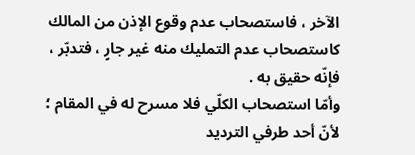الآخر ، فاستصحاب عدم وقوع الإذن من المالك كاستصحاب عدم التمليك منه غير جارٍ ، فتدبّر ، فإنّه حقيق به .
وأمّا استصحاب الكلّي فلا مسرح له في المقام ؛ لأنّ أحد طرفي الترديد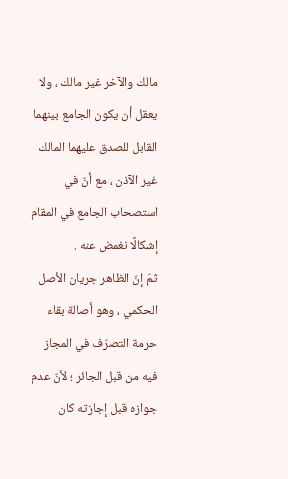مالك والآخر غير مالك ، ولا يعقل أن يكون الجامع بينهما القابل للصدق عليهما المالك غير الآذن ، مع أنّ في استصحاب الجامع في المقام إشكالًا نغمض عنه .
ثمّ إنّ الظاهر جريان الأصل الحكمي ، وهو أصالة بقاء حرمة التصرّف في المجاز فيه من قبل الجائر ؛ لأنّ عدم جوازه قبل إجازته كان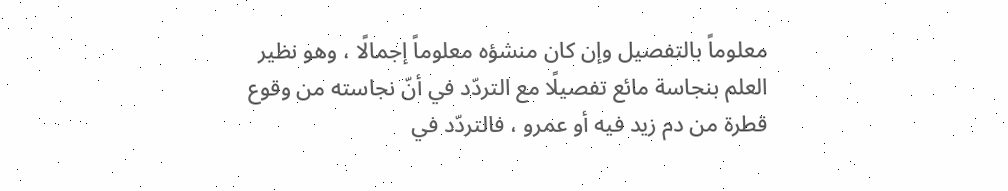معلوماً بالتفصيل وإن كان منشؤه معلوماً إجمالًا ، وهو نظير العلم بنجاسة مائع تفصيلًا مع التردّد في أنّ نجاسته من وقوع قطرة من دم زيد فيه أو عمرو ، فالتردّد في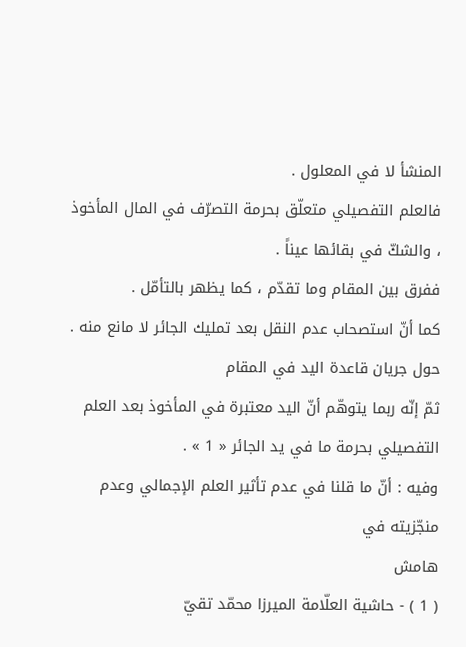المنشأ لا في المعلول .
فالعلم التفصيلي متعلّق بحرمة التصرّف في المال المأخوذ ، والشكّ في بقائها عيناً .
ففرق بين المقام وما تقدّم ، كما يظهر بالتأمّل .
كما أنّ استصحاب عدم النقل بعد تمليك الجائر لا مانع منه .
حول جريان قاعدة اليد في المقام
ثمّ إنّه ربما يتوهّم أنّ اليد معتبرة في المأخوذ بعد العلم التفصيلي بحرمة ما في يد الجائر « 1 » .
وفيه : أنّ ما قلنا في عدم تأثير العلم الإجمالي وعدم منجّزيته في
هامش
( 1 ) - حاشية العلّامة الميرزا محمّد تقيّ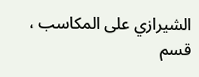الشيرازي على المكاسب ، قسم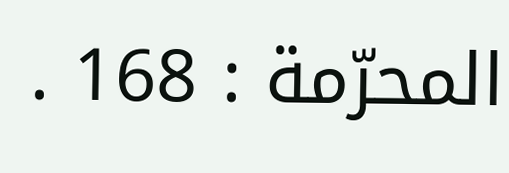المحرّمة : 168 .